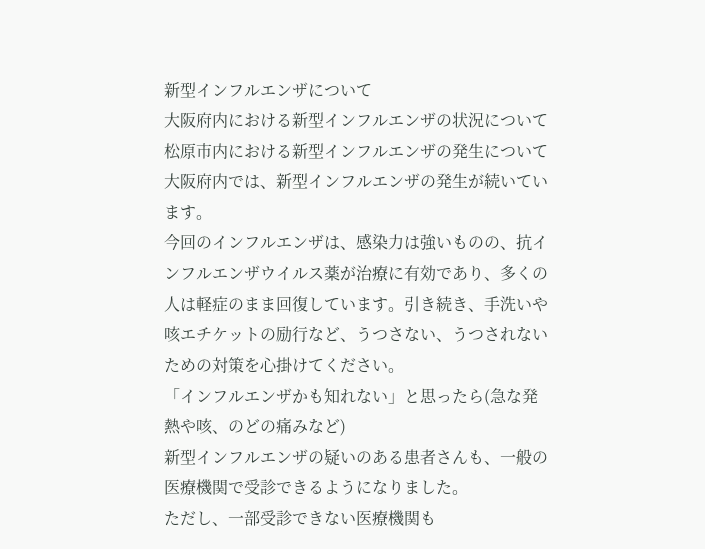新型インフルエンザについて
大阪府内における新型インフルエンザの状況について
松原市内における新型インフルエンザの発生について
大阪府内では、新型インフルエンザの発生が続いています。
今回のインフルエンザは、感染力は強いものの、抗インフルエンザウイルス薬が治療に有効であり、多くの人は軽症のまま回復しています。引き続き、手洗いや咳エチケットの励行など、うつさない、うつされないための対策を心掛けてください。
「インフルエンザかも知れない」と思ったら(急な発熱や咳、のどの痛みなど)
新型インフルエンザの疑いのある患者さんも、一般の医療機関で受診できるようになりました。
ただし、一部受診できない医療機関も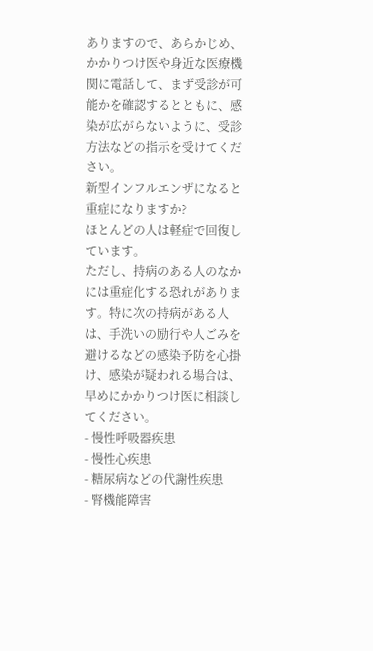ありますので、あらかじめ、かかりつけ医や身近な医療機関に電話して、まず受診が可能かを確認するとともに、感染が広がらないように、受診方法などの指示を受けてください。
新型インフルエンザになると重症になりますか?
ほとんどの人は軽症で回復しています。
ただし、持病のある人のなかには重症化する恐れがあります。特に次の持病がある人は、手洗いの励行や人ごみを避けるなどの感染予防を心掛け、感染が疑われる場合は、早めにかかりつけ医に相談してください。
- 慢性呼吸器疾患
- 慢性心疾患
- 糖尿病などの代謝性疾患
- 腎機能障害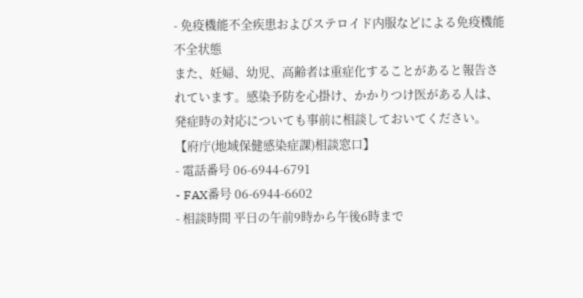- 免疫機能不全疾患およびステロイド内服などによる免疫機能不全状態
また、妊婦、幼児、高齢者は重症化することがあると報告されています。感染予防を心掛け、かかりつけ医がある人は、発症時の対応についても事前に相談しておいてください。
【府庁(地域保健感染症課)相談窓口】
- 電話番号 06-6944-6791
- FAX番号 06-6944-6602
- 相談時間 平日の午前9時から午後6時まで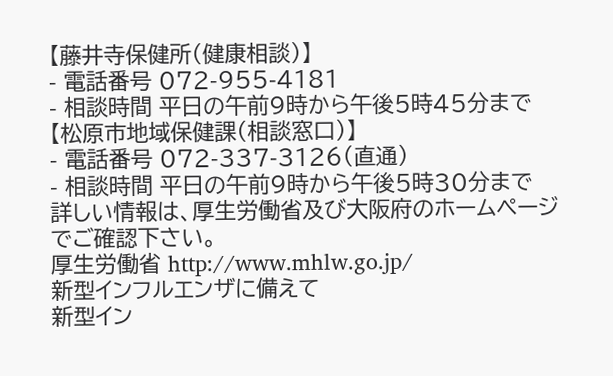【藤井寺保健所(健康相談)】
- 電話番号 072-955-4181
- 相談時間 平日の午前9時から午後5時45分まで
【松原市地域保健課(相談窓口)】
- 電話番号 072-337-3126(直通)
- 相談時間 平日の午前9時から午後5時30分まで
詳しい情報は、厚生労働省及び大阪府のホームページでご確認下さい。
厚生労働省 http://www.mhlw.go.jp/
新型インフルエンザに備えて
新型イン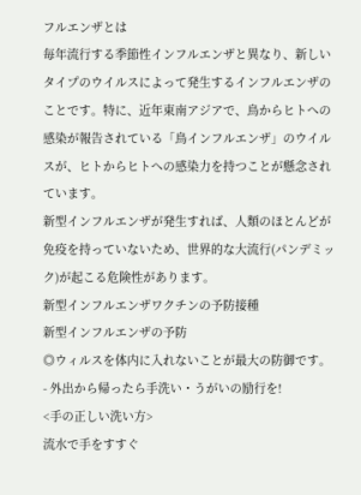フルエンザとは
毎年流行する季節性インフルエンザと異なり、新しいタイプのウイルスによって発生するインフルエンザのことです。特に、近年東南アジアで、鳥からヒトへの感染が報告されている「鳥インフルエンザ」のウイルスが、ヒトからヒトへの感染力を持つことが懸念されています。
新型インフルエンザが発生すれば、人類のほとんどが免疫を持っていないため、世界的な大流行(パンデミック)が起こる危険性があります。
新型インフルエンザワクチンの予防接種
新型インフルエンザの予防
◎ウィルスを体内に入れないことが最大の防御です。
- 外出から帰ったら手洗い・うがいの励行を!
<手の正しい洗い方>
流水で手をすすぐ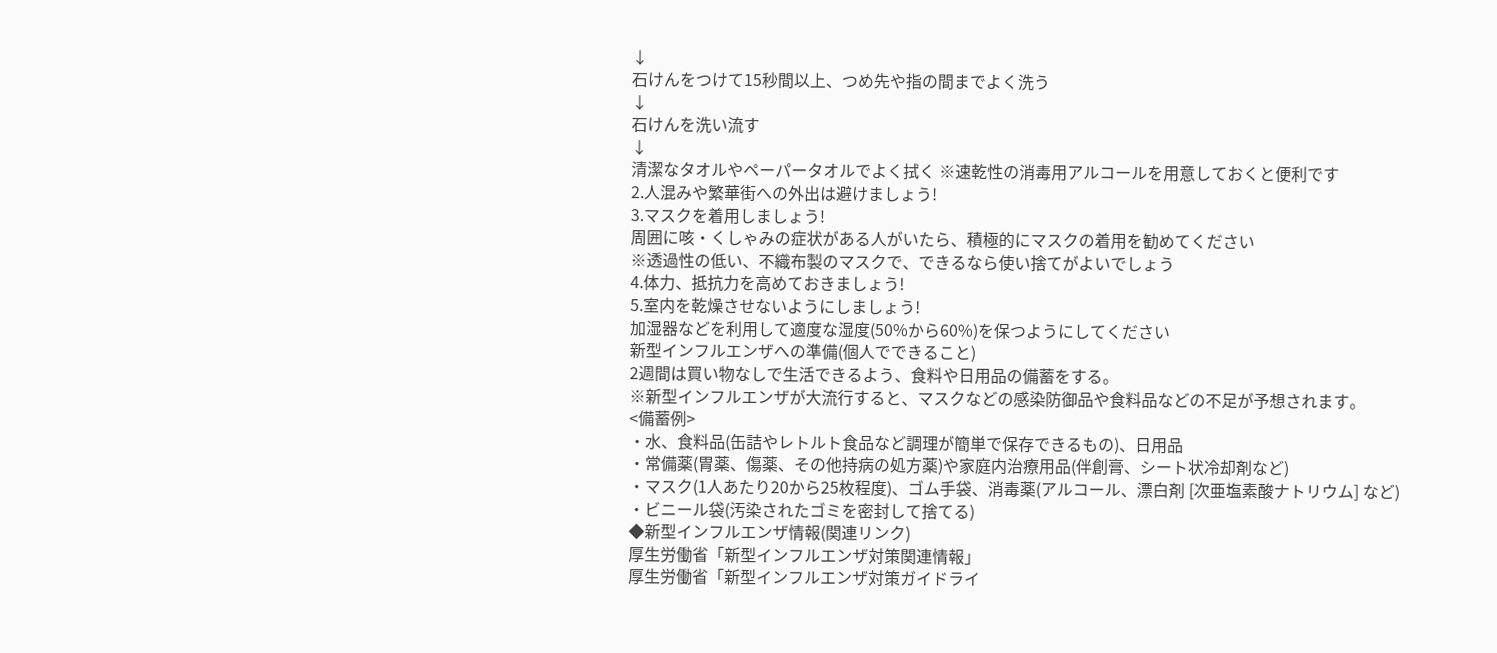↓
石けんをつけて15秒間以上、つめ先や指の間までよく洗う
↓
石けんを洗い流す
↓
清潔なタオルやペーパータオルでよく拭く ※速乾性の消毒用アルコールを用意しておくと便利です
2.人混みや繁華街への外出は避けましょう!
3.マスクを着用しましょう!
周囲に咳・くしゃみの症状がある人がいたら、積極的にマスクの着用を勧めてください
※透過性の低い、不織布製のマスクで、できるなら使い捨てがよいでしょう
4.体力、抵抗力を高めておきましょう!
5.室内を乾燥させないようにしましょう!
加湿器などを利用して適度な湿度(50%から60%)を保つようにしてください
新型インフルエンザへの準備(個人でできること)
2週間は買い物なしで生活できるよう、食料や日用品の備蓄をする。
※新型インフルエンザが大流行すると、マスクなどの感染防御品や食料品などの不足が予想されます。
<備蓄例>
・水、食料品(缶詰やレトルト食品など調理が簡単で保存できるもの)、日用品
・常備薬(胃薬、傷薬、その他持病の処方薬)や家庭内治療用品(伴創膏、シート状冷却剤など)
・マスク(1人あたり20から25枚程度)、ゴム手袋、消毒薬(アルコール、漂白剤 [次亜塩素酸ナトリウム] など)
・ビニール袋(汚染されたゴミを密封して捨てる)
◆新型インフルエンザ情報(関連リンク)
厚生労働省「新型インフルエンザ対策関連情報」
厚生労働省「新型インフルエンザ対策ガイドライ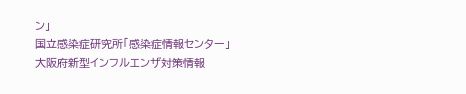ン」
国立感染症研究所「感染症情報センター」
大阪府新型インフルエンザ対策情報